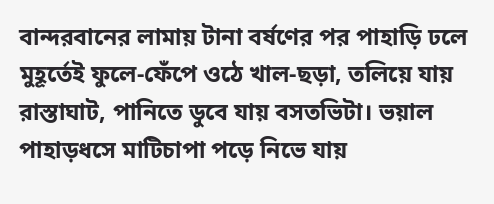বান্দরবানের লামায় টানা বর্ষণের পর পাহাড়ি ঢলে মুহূর্তেই ফুলে-ফেঁপে ওঠে খাল-ছড়া, তলিয়ে যায় রাস্তাঘাট, পানিতে ডুবে যায় বসতভিটা। ভয়াল পাহাড়ধসে মাটিচাপা পড়ে নিভে যায়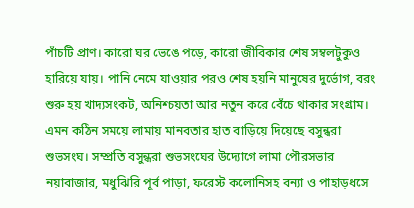পাঁচটি প্রাণ। কারো ঘর ভেঙে পড়ে, কারো জীবিকার শেষ সম্বলটুকুও হারিয়ে যায়। পানি নেমে যাওয়ার পরও শেষ হয়নি মানুষের দুর্ভোগ, বরং শুরু হয় খাদ্যসংকট, অনিশ্চয়তা আর নতুন করে বেঁচে থাকার সংগ্রাম। এমন কঠিন সময়ে লামায় মানবতার হাত বাড়িয়ে দিয়েছে বসুন্ধরা শুভসংঘ। সম্প্রতি বসুন্ধরা শুভসংঘের উদ্যোগে লামা পৌরসভার নয়াবাজার, মধুঝিরি পূর্ব পাড়া, ফরেস্ট কলোনিসহ বন্যা ও পাহাড়ধসে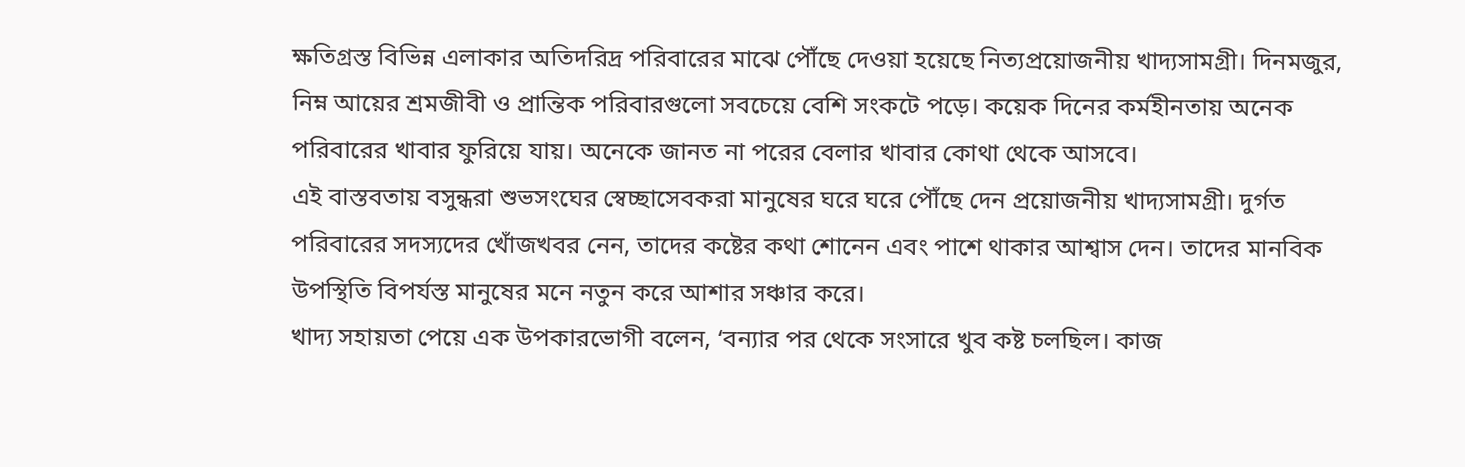ক্ষতিগ্রস্ত বিভিন্ন এলাকার অতিদরিদ্র পরিবারের মাঝে পৌঁছে দেওয়া হয়েছে নিত্যপ্রয়োজনীয় খাদ্যসামগ্রী। দিনমজুর, নিম্ন আয়ের শ্রমজীবী ও প্রান্তিক পরিবারগুলো সবচেয়ে বেশি সংকটে পড়ে। কয়েক দিনের কর্মহীনতায় অনেক পরিবারের খাবার ফুরিয়ে যায়। অনেকে জানত না পরের বেলার খাবার কোথা থেকে আসবে।
এই বাস্তবতায় বসুন্ধরা শুভসংঘের স্বেচ্ছাসেবকরা মানুষের ঘরে ঘরে পৌঁছে দেন প্রয়োজনীয় খাদ্যসামগ্রী। দুর্গত পরিবারের সদস্যদের খোঁজখবর নেন, তাদের কষ্টের কথা শোনেন এবং পাশে থাকার আশ্বাস দেন। তাদের মানবিক উপস্থিতি বিপর্যস্ত মানুষের মনে নতুন করে আশার সঞ্চার করে।
খাদ্য সহায়তা পেয়ে এক উপকারভোগী বলেন, ‘বন্যার পর থেকে সংসারে খুব কষ্ট চলছিল। কাজ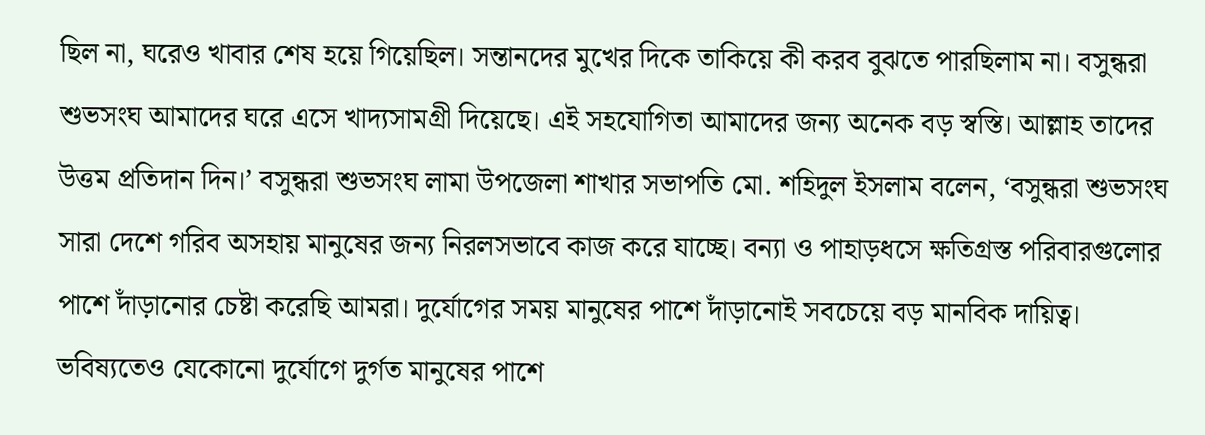ছিল না, ঘরেও খাবার শেষ হয়ে গিয়েছিল। সন্তানদের মুখের দিকে তাকিয়ে কী করব বুঝতে পারছিলাম না। বসুন্ধরা শুভসংঘ আমাদের ঘরে এসে খাদ্যসামগ্রী দিয়েছে। এই সহযোগিতা আমাদের জন্য অনেক বড় স্বস্তি। আল্লাহ তাদের উত্তম প্রতিদান দিন।’ বসুন্ধরা শুভসংঘ লামা উপজেলা শাখার সভাপতি মো. শহিদুল ইসলাম বলেন, ‘বসুন্ধরা শুভসংঘ সারা দেশে গরিব অসহায় মানুষের জন্য নিরলসভাবে কাজ করে যাচ্ছে। বন্যা ও পাহাড়ধসে ক্ষতিগ্রস্ত পরিবারগুলোর পাশে দাঁড়ানোর চেষ্টা করেছি আমরা। দুর্যোগের সময় মানুষের পাশে দাঁড়ানোই সবচেয়ে বড় মানবিক দায়িত্ব। ভবিষ্যতেও যেকোনো দুর্যোগে দুর্গত মানুষের পাশে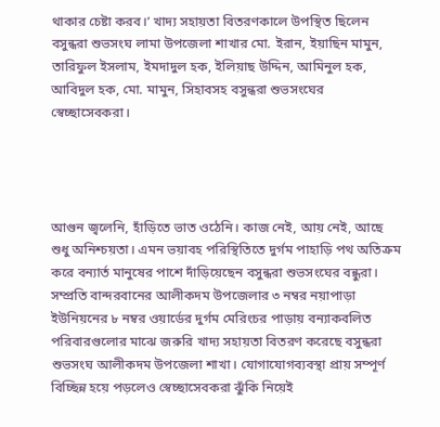থাকার চেষ্টা করব।’ খাদ্য সহায়তা বিতরণকালে উপস্থিত ছিলেন বসুন্ধরা শুভসংঘ লামা উপজেলা শাখার মো. ইরান, ইয়াছিন মামুন, তারিফুল ইসলাম, ইমদাদুল হক, ইলিয়াছ উদ্দিন, আমিনুল হক, আবিদুল হক, মো. মামুন, সিহাবসহ বসুন্ধরা শুভসংঘের স্বেচ্ছাসেবকরা।




আগুন জ্বলেনি, হাঁড়িতে ভাত ওঠেনি। কাজ নেই, আয় নেই, আছে শুধু অনিশ্চয়তা। এমন ভয়াবহ পরিস্থিতিতে দুর্গম পাহাড়ি পথ অতিক্রম করে বন্যার্ত মানুষের পাশে দাঁড়িয়েছেন বসুন্ধরা শুভসংঘের বন্ধুরা। সম্প্রতি বান্দরবানের আলীকদম উপজেলার ৩ নম্বর নয়াপাড়া ইউনিয়নের ৮ নম্বর ওয়ার্ডের দুর্গম মেরিংচর পাড়ায় বন্যাকবলিত পরিবারগুলোর মাঝে জরুরি খাদ্য সহায়তা বিতরণ করেছে বসুন্ধরা শুভসংঘ আলীকদম উপজেলা শাখা। যোগাযোগব্যবস্থা প্রায় সম্পূর্ণ বিচ্ছিন্ন হয়ে পড়লেও স্বেচ্ছাসেবকরা ঝুঁকি নিয়েই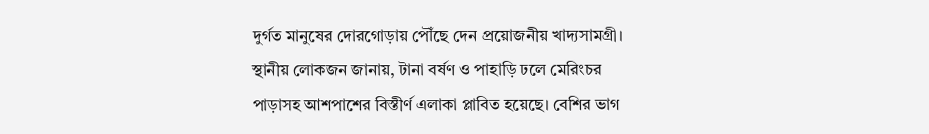দুর্গত মানুষের দোরগোড়ায় পৌঁছে দেন প্রয়োজনীয় খাদ্যসামগ্রী। স্থানীয় লোকজন জানায়, টানা বর্ষণ ও পাহাড়ি ঢলে মেরিংচর পাড়াসহ আশপাশের বিস্তীর্ণ এলাকা প্লাবিত হয়েছে। বেশির ভাগ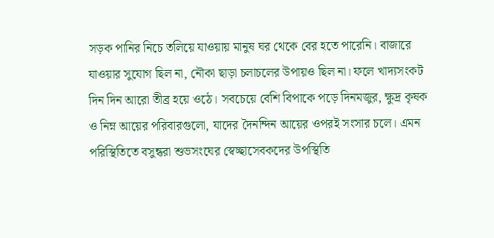সড়ক পানির নিচে তলিয়ে যাওয়ায় মানুষ ঘর থেকে বের হতে পারেনি। বাজারে যাওয়ার সুযোগ ছিল না, নৌকা ছাড়া চলাচলের উপায়ও ছিল না। ফলে খাদ্যসংকট দিন দিন আরো তীব্র হয়ে ওঠে। সবচেয়ে বেশি বিপাকে পড়ে দিনমজুর, ক্ষুদ্র কৃষক ও নিম্ন আয়ের পরিবারগুলো, যাদের দৈনন্দিন আয়ের ওপরই সংসার চলে। এমন পরিস্থিতিতে বসুন্ধরা শুভসংঘের স্বেচ্ছাসেবকদের উপস্থিতি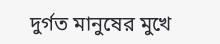দুর্গত মানুষের মুখে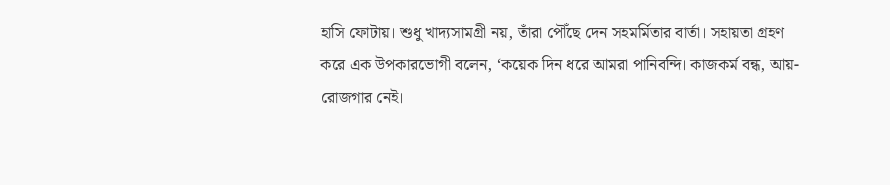হাসি ফোটায়। শুধু খাদ্যসামগ্রী নয়, তাঁরা পৌঁছে দেন সহমর্মিতার বার্তা। সহায়তা গ্রহণ করে এক উপকারভোগী বলেন, ‘কয়েক দিন ধরে আমরা পানিবন্দি। কাজকর্ম বন্ধ, আয়-রোজগার নেই।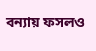বন্যায় ফসলও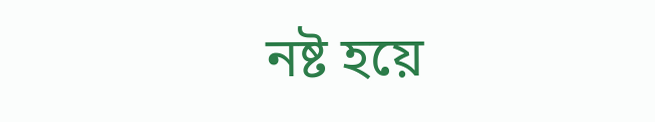নষ্ট হয়ে